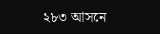২৮৩ আসনে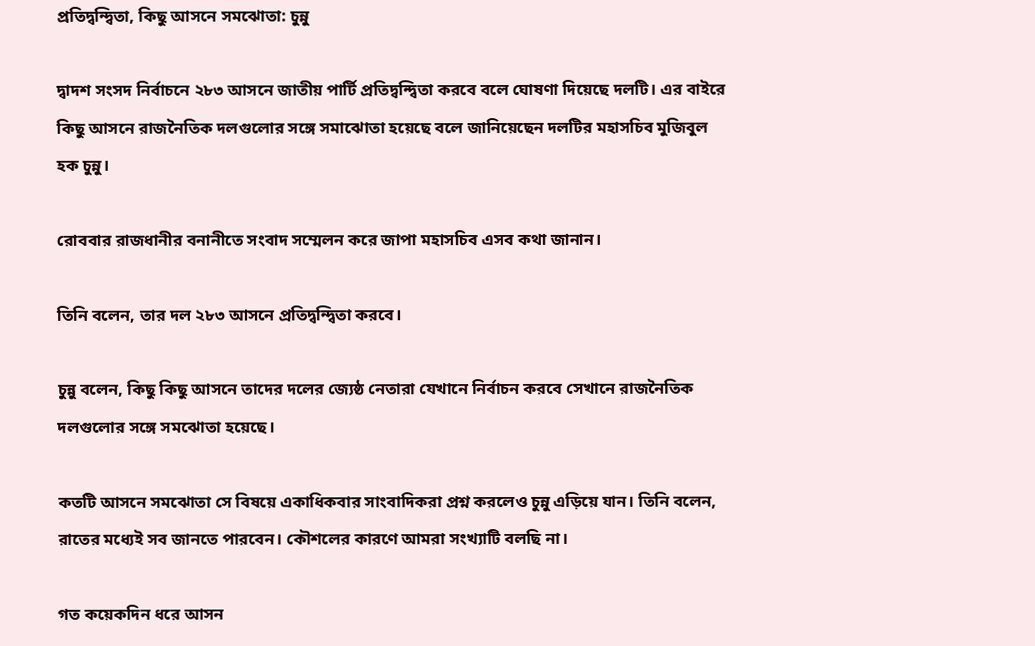প্রতিদ্বন্দ্বিতা, কিছু আসনে সমঝোতা: চুন্নু

দ্বাদশ সংসদ নির্বাচনে ২৮৩ আসনে জাতীয় পার্টি প্রতিদ্বন্দ্বিতা করবে বলে ঘোষণা দিয়েছে দলটি। এর বাইরে কিছু আসনে রাজনৈতিক দলগুলোর সঙ্গে সমাঝোতা হয়েছে বলে জানিয়েছেন দলটির মহাসচিব মুজিবুল হক চুন্নু।

রোববার রাজধানীর বনানীতে সংবাদ সম্মেলন করে জাপা মহাসচিব এসব কথা জানান।

তিনি বলেন, তার দল ২৮৩ আসনে প্রতিদ্বন্দ্বিতা করবে।

চুন্নু বলেন, কিছু কিছু আসনে তাদের দলের জ্যেষ্ঠ নেতারা যেখানে নির্বাচন করবে সেখানে রাজনৈতিক দলগুলোর সঙ্গে সমঝোতা হয়েছে।

কতটি আসনে সমঝোতা সে বিষয়ে একাধিকবার সাংবাদিকরা প্রশ্ন করলেও চুন্নু এড়িয়ে যান। তিনি বলেন, রাতের মধ্যেই সব জানতে পারবেন। কৌশলের কারণে আমরা সংখ্যাটি বলছি না।

গত কয়েকদিন ধরে আসন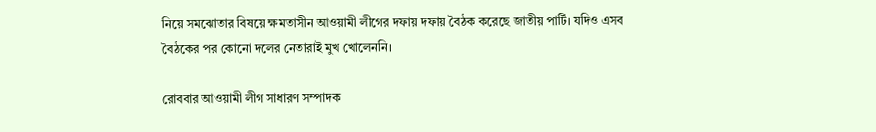নিয়ে সমঝোতার বিষয়ে ক্ষমতাসীন আওয়ামী লীগের দফায় দফায় বৈঠক করেছে জাতীয় পার্টি। যদিও এসব বৈঠকের পর কোনো দলের নেতারাই মুখ খোলেননি।

রোববার আওয়ামী লীগ সাধারণ সম্পাদক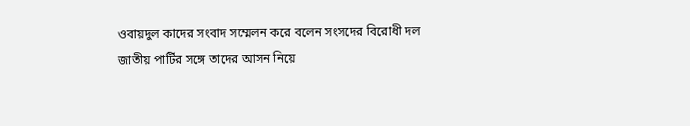ওবায়দুল কাদের সংবাদ সম্মেলন করে বলেন সংসদের বিরোধী দল জাতীয় পার্টির সঙ্গে তাদের আসন নিয়ে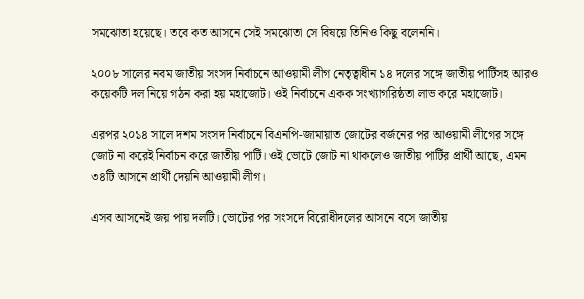সমঝোতা হয়েছে। তবে কত আসনে সেই সমঝোতা সে বিষয়ে তিনিও কিছু বলেননি।

২০০৮ সালের নবম জাতীয় সংসদ নির্বাচনে আওয়ামী লীগ নেতৃত্বাধীন ১৪ দলের সঙ্গে জাতীয় পার্টিসহ আরও কয়েকটি দল নিয়ে গঠন করা হয় মহাজোট। ওই নির্বাচনে একক সংখ্যাগরিষ্ঠতা লাভ করে মহাজোট।

এরপর ২০১৪ সালে দশম সংসদ নির্বাচনে বিএনপি-জামায়াত জোটের বর্জনের পর আওয়ামী লীগের সঙ্গে জোট না করেই নির্বাচন করে জাতীয় পার্টি। ওই ভোটে জোট না থাকলেও জাতীয় পার্টির প্রার্থী আছে, এমন ৩৪টি আসনে প্রার্থী দেয়নি আওয়ামী লীগ।

এসব আসনেই জয় পায় দলটি। ভোটের পর সংসদে বিরোধীদলের আসনে বসে জাতীয়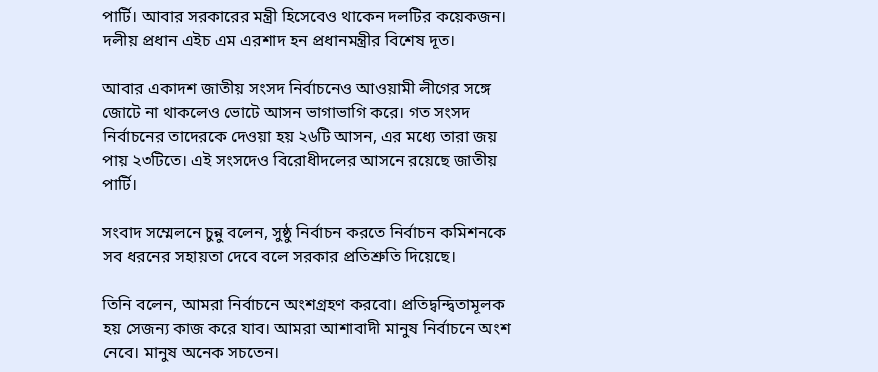পার্টি। আবার সরকারের মন্ত্রী হিসেবেও থাকেন দলটির কয়েকজন। দলীয় প্রধান এইচ এম এরশাদ হন প্রধানমন্ত্রীর বিশেষ দূত।

আবার একাদশ জাতীয় সংসদ নির্বাচনেও আওয়ামী লীগের সঙ্গে জোটে না থাকলেও ভোটে আসন ভাগাভাগি করে। গত সংসদ নির্বাচনের তাদেরকে দেওয়া হয় ২৬টি আসন, এর মধ্যে তারা জয় পায় ২৩টিতে। এই সংসদেও বিরোধীদলের আসনে রয়েছে জাতীয় পার্টি।

সংবাদ সম্মেলনে চুন্নু বলেন, সুষ্ঠু নির্বাচন করতে নির্বাচন কমিশনকে সব ধরনের সহায়তা দেবে বলে সরকার প্রতিশ্রুতি দিয়েছে।

তিনি বলেন, আমরা নির্বাচনে অংশগ্রহণ করবো। প্রতিদ্বন্দ্বিতামূলক হয় সেজন্য কাজ করে যাব। আমরা আশাবাদী মানুষ নির্বাচনে অংশ নেবে। মানুষ অনেক সচতেন।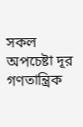সকল অপচেষ্টা দূর গণতান্ত্রিক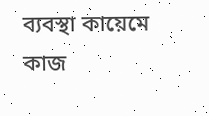ব্যবস্থা কায়েমে কাজ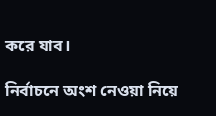করে যাব।

নির্বাচনে অংশ নেওয়া নিয়ে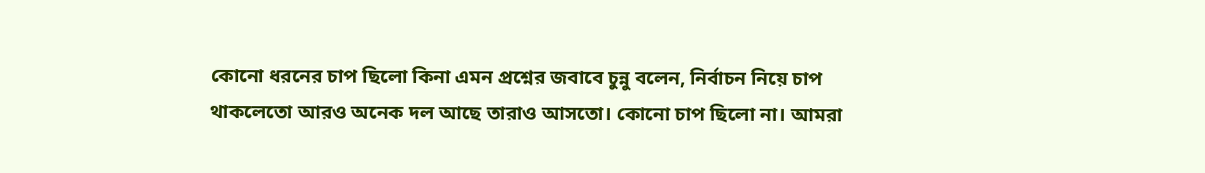কোনো ধরনের চাপ ছিলো কিনা এমন প্রশ্নের জবাবে চুন্নু বলেন, নির্বাচন নিয়ে চাপ থাকলেতো আরও অনেক দল আছে তারাও আসতো। কোনো চাপ ছিলো না। আমরা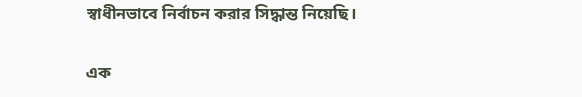স্বাধীনভাবে নির্বাচন করার সিদ্ধান্ত নিয়েছি।

এক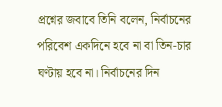প্রশ্নের জবাবে তিনি বলেন, নির্বাচনের পরিবেশ একদিনে হবে না বা তিন-চার ঘণ্টায় হবে না। নির্বাচনের দিন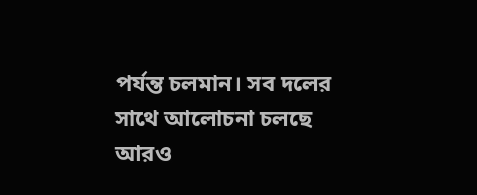পর্যন্ত চলমান। সব দলের সাথে আলোচনা চলছে আরও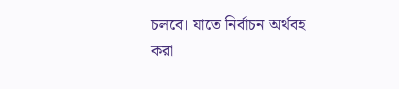চলবে। যাতে নির্বাচন অর্থবহ করা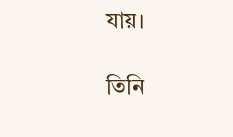যায়।

তিনি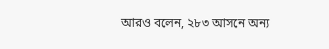আরও বলেন, ২৮৩ আসনে অন্য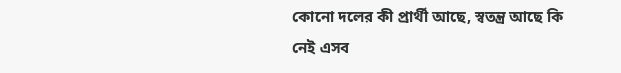কোনো দলের কী প্রার্থী আছে, স্বতন্ত্র আছে কি নেই এসব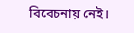বিবেচনায় নেই।